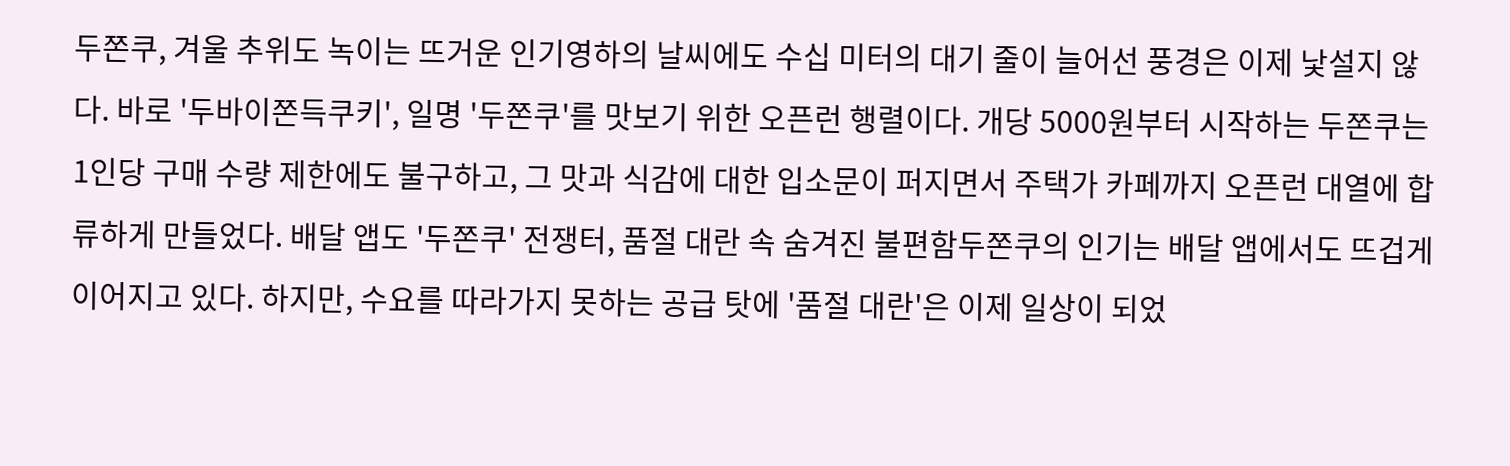두쫀쿠, 겨울 추위도 녹이는 뜨거운 인기영하의 날씨에도 수십 미터의 대기 줄이 늘어선 풍경은 이제 낯설지 않다. 바로 '두바이쫀득쿠키', 일명 '두쫀쿠'를 맛보기 위한 오픈런 행렬이다. 개당 5000원부터 시작하는 두쫀쿠는 1인당 구매 수량 제한에도 불구하고, 그 맛과 식감에 대한 입소문이 퍼지면서 주택가 카페까지 오픈런 대열에 합류하게 만들었다. 배달 앱도 '두쫀쿠' 전쟁터, 품절 대란 속 숨겨진 불편함두쫀쿠의 인기는 배달 앱에서도 뜨겁게 이어지고 있다. 하지만, 수요를 따라가지 못하는 공급 탓에 '품절 대란'은 이제 일상이 되었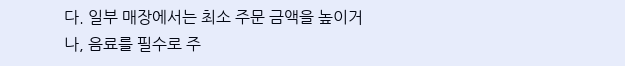다. 일부 매장에서는 최소 주문 금액을 높이거나, 음료를 필수로 주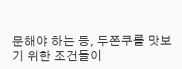문해야 하는 등, 두쫀쿠를 맛보기 위한 조건들이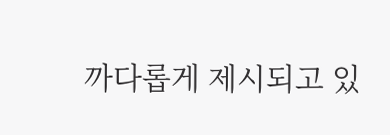까다롭게 제시되고 있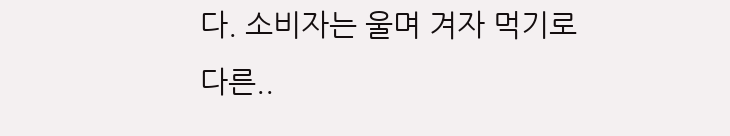다. 소비자는 울며 겨자 먹기로 다른..